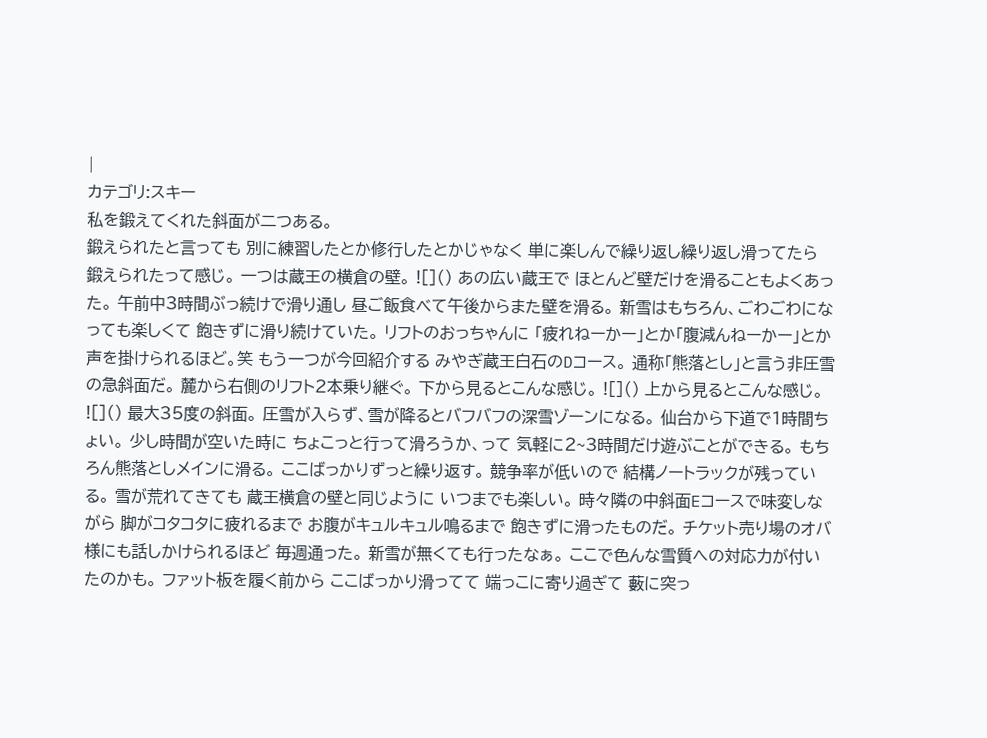|
カテゴリ:スキー
私を鍛えてくれた斜面が二つある。
鍛えられたと言っても 別に練習したとか修行したとかじゃなく 単に楽しんで繰り返し繰り返し滑ってたら 鍛えられたって感じ。 一つは蔵王の横倉の壁。 ![]() あの広い蔵王で ほとんど壁だけを滑ることもよくあった。 午前中3時間ぶっ続けで滑り通し 昼ご飯食べて午後からまた壁を滑る。 新雪はもちろん、ごわごわになっても楽しくて 飽きずに滑り続けていた。 リフトのおっちゃんに 「疲れねーかー」とか「腹減んねーかー」とか 声を掛けられるほど。笑 もう一つが今回紹介する みやぎ蔵王白石のDコース。 通称「熊落とし」と言う非圧雪の急斜面だ。 麓から右側のリフト2本乗り継ぐ。 下から見るとこんな感じ。 ![]() 上から見るとこんな感じ。 ![]() 最大35度の斜面。 圧雪が入らず、雪が降るとバフバフの深雪ゾーンになる。 仙台から下道で1時間ちょい。 少し時間が空いた時に ちょこっと行って滑ろうか、って 気軽に2~3時間だけ遊ぶことができる。 もちろん熊落としメインに滑る。 ここばっかりずっと繰り返す。 競争率が低いので 結構ノートラックが残っている。 雪が荒れてきても 蔵王横倉の壁と同じように いつまでも楽しい。 時々隣の中斜面Eコースで味変しながら 脚がコタコタに疲れるまで お腹がキュルキュル鳴るまで 飽きずに滑ったものだ。 チケット売り場のオバ様にも話しかけられるほど 毎週通った。 新雪が無くても行ったなぁ。 ここで色んな雪質への対応力が付いたのかも。 ファット板を履く前から ここばっかり滑ってて 端っこに寄り過ぎて 藪に突っ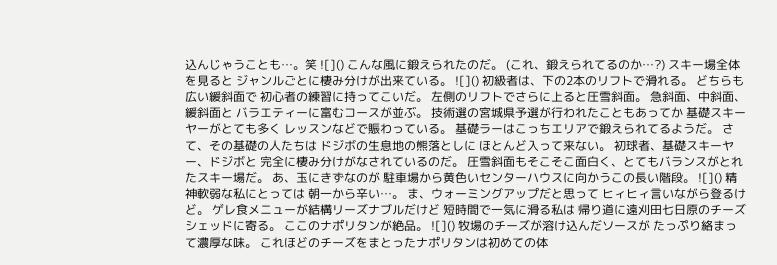込んじゃうことも…。笑 ![]() こんな風に鍛えられたのだ。 (これ、鍛えられてるのか…?) スキー場全体を見ると ジャンルごとに棲み分けが出来ている。 ![]() 初級者は、下の2本のリフトで滑れる。 どちらも広い緩斜面で 初心者の練習に持ってこいだ。 左側のリフトでさらに上ると圧雪斜面。 急斜面、中斜面、緩斜面と バラエティーに富むコースが並ぶ。 技術選の宮城県予選が行われたこともあってか 基礎スキーヤーがとても多く レッスンなどで賑わっている。 基礎ラーはこっちエリアで鍛えられてるようだ。 さて、その基礎の人たちは ドジボの生息地の熊落としに ほとんど入って来ない。 初球者、基礎スキーヤー、ドジボと 完全に棲み分けがなされているのだ。 圧雪斜面もそこそこ面白く、とてもバランスがとれたスキー場だ。 あ、玉にきずなのが 駐車場から黄色いセンターハウスに向かうこの長い階段。 ![]() 精神軟弱な私にとっては 朝一から辛い…。 ま、ウォーミングアップだと思って ヒィヒィ言いながら登るけど。 ゲレ食メニューが結構リーズナブルだけど 短時間で一気に滑る私は 帰り道に遠刈田七日原のチーズシェッドに寄る。 ここのナポリタンが絶品。 ![]() 牧場のチーズが溶け込んだソースが たっぷり絡まって濃厚な味。 これほどのチーズをまとったナポリタンは初めての体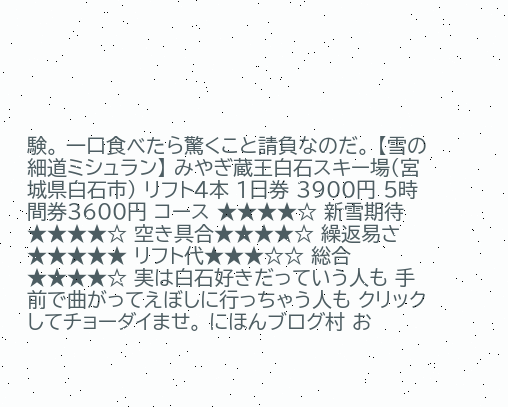験。 一口食べたら驚くこと請負なのだ。 【雪の細道ミシュラン】 みやぎ蔵王白石スキー場(宮城県白石市) リフト4本 1日券 3900円 5時間券3600円 コース ★★★★☆ 新雪期待★★★★☆ 空き具合★★★★☆ 繰返易さ★★★★★ リフト代★★★☆☆ 総合★★★★☆ 実は白石好きだっていう人も 手前で曲がってえぼしに行っちゃう人も クリックしてチョーダイませ。 にほんブログ村 お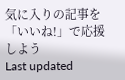気に入りの記事を「いいね!」で応援しよう
Last updated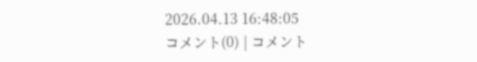2026.04.13 16:48:05
コメント(0) | コメント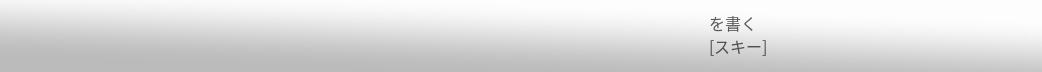を書く
[スキー]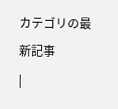カテゴリの最新記事
|